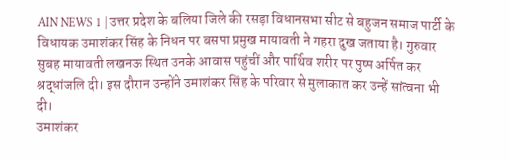AIN NEWS 1 | उत्तर प्रदेश के बलिया जिले की रसड़ा विधानसभा सीट से बहुजन समाज पार्टी के विधायक उमाशंकर सिंह के निधन पर बसपा प्रमुख मायावती ने गहरा दुख जताया है। गुरुवार सुबह मायावती लखनऊ स्थित उनके आवास पहुंचीं और पार्थिव शरीर पर पुष्प अर्पित कर श्रद्धांजलि दी। इस दौरान उन्होंने उमाशंकर सिंह के परिवार से मुलाकात कर उन्हें सांत्वना भी दी।
उमाशंकर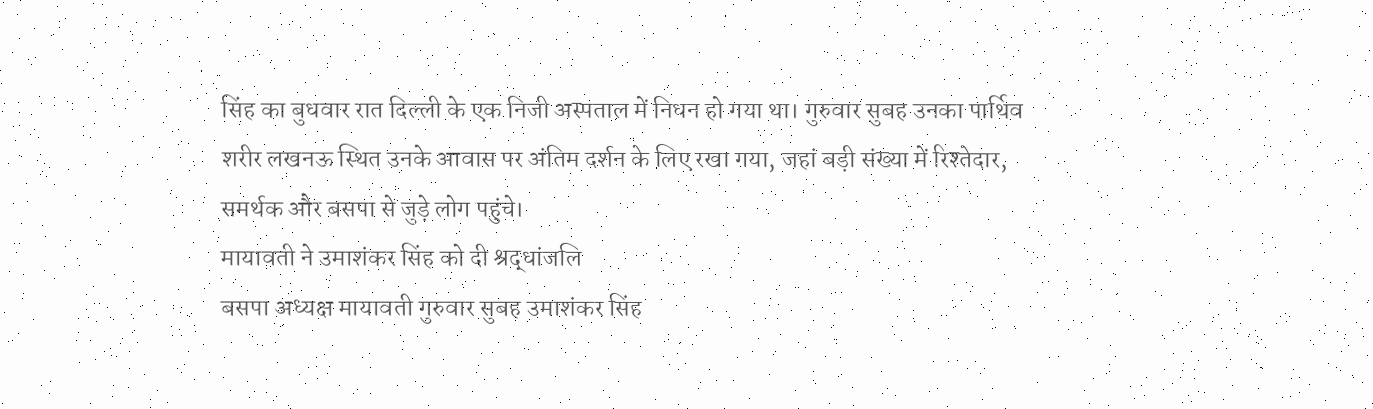सिंह का बुधवार रात दिल्ली के एक निजी अस्पताल में निधन हो गया था। गुरुवार सुबह उनका पार्थिव शरीर लखनऊ स्थित उनके आवास पर अंतिम दर्शन के लिए रखा गया, जहां बड़ी संख्या में रिश्तेदार, समर्थक और बसपा से जुड़े लोग पहुंचे।
मायावती ने उमाशंकर सिंह को दी श्रद्धांजलि
बसपा अध्यक्ष मायावती गुरुवार सुबह उमाशंकर सिंह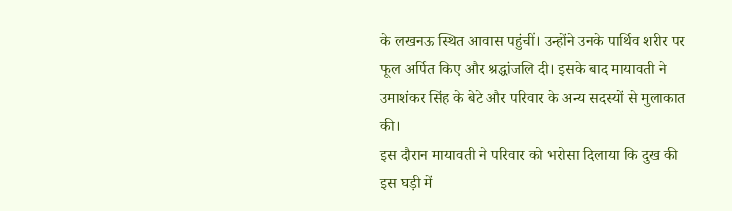के लखनऊ स्थित आवास पहुंचीं। उन्होंने उनके पार्थिव शरीर पर फूल अर्पित किए और श्रद्धांजलि दी। इसके बाद मायावती ने उमाशंकर सिंह के बेटे और परिवार के अन्य सदस्यों से मुलाकात की।
इस दौरान मायावती ने परिवार को भरोसा दिलाया कि दुख की इस घड़ी में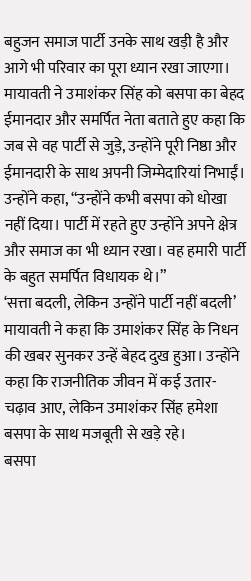बहुजन समाज पार्टी उनके साथ खड़ी है और आगे भी परिवार का पूरा ध्यान रखा जाएगा।
मायावती ने उमाशंकर सिंह को बसपा का बेहद ईमानदार और समर्पित नेता बताते हुए कहा कि जब से वह पार्टी से जुड़े, उन्होंने पूरी निष्ठा और ईमानदारी के साथ अपनी जिम्मेदारियां निभाईं।
उन्होंने कहा, “उन्होंने कभी बसपा को धोखा नहीं दिया। पार्टी में रहते हुए उन्होंने अपने क्षेत्र और समाज का भी ध्यान रखा। वह हमारी पार्टी के बहुत समर्पित विधायक थे।”
‘सत्ता बदली, लेकिन उन्होंने पार्टी नहीं बदली’
मायावती ने कहा कि उमाशंकर सिंह के निधन की खबर सुनकर उन्हें बेहद दुख हुआ। उन्होंने कहा कि राजनीतिक जीवन में कई उतार-चढ़ाव आए, लेकिन उमाशंकर सिंह हमेशा बसपा के साथ मजबूती से खड़े रहे।
बसपा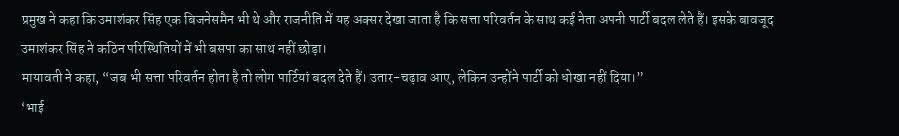प्रमुख ने कहा कि उमाशंकर सिंह एक बिजनेसमैन भी थे और राजनीति में यह अक्सर देखा जाता है कि सत्ता परिवर्तन के साथ कई नेता अपनी पार्टी बदल लेते हैं। इसके बावजूद उमाशंकर सिंह ने कठिन परिस्थितियों में भी बसपा का साथ नहीं छोड़ा।
मायावती ने कहा, “जब भी सत्ता परिवर्तन होता है तो लोग पार्टियां बदल देते हैं। उतार-चढ़ाव आए, लेकिन उन्होंने पार्टी को धोखा नहीं दिया।”
‘भाई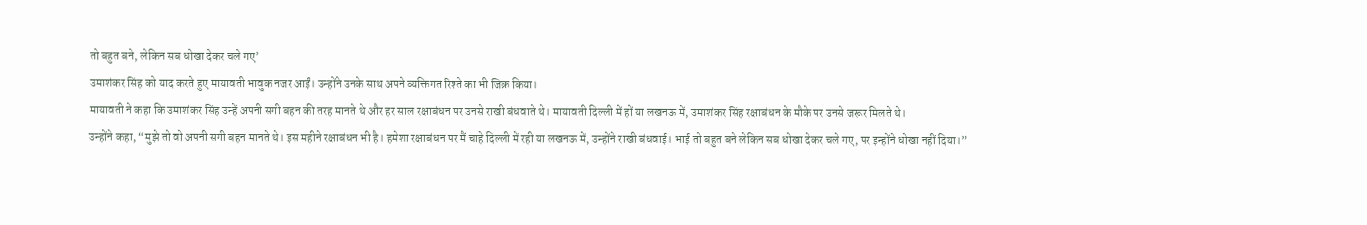तो बहुत बने, लेकिन सब धोखा देकर चले गए’
उमाशंकर सिंह को याद करते हुए मायावती भावुक नजर आईं। उन्होंने उनके साथ अपने व्यक्तिगत रिश्ते का भी जिक्र किया।
मायावती ने कहा कि उमाशंकर सिंह उन्हें अपनी सगी बहन की तरह मानते थे और हर साल रक्षाबंधन पर उनसे राखी बंधवाते थे। मायावती दिल्ली में हों या लखनऊ में, उमाशंकर सिंह रक्षाबंधन के मौके पर उनसे जरूर मिलते थे।
उन्होंने कहा, “मुझे तो वो अपनी सगी बहन मानते थे। इस महीने रक्षाबंधन भी है। हमेशा रक्षाबंधन पर मैं चाहे दिल्ली में रही या लखनऊ में, उन्होंने राखी बंधवाई। भाई तो बहुत बने लेकिन सब धोखा देकर चले गए, पर इन्होंने धोखा नहीं दिया।”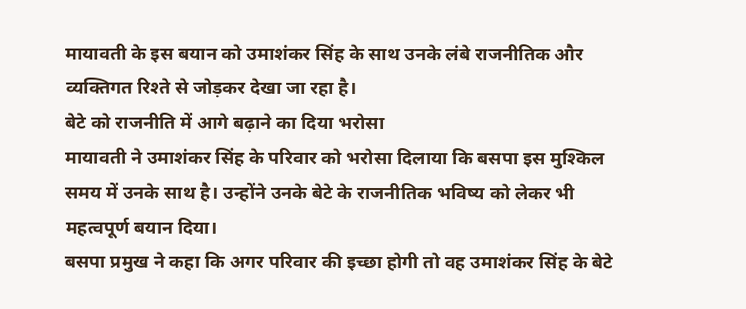मायावती के इस बयान को उमाशंकर सिंह के साथ उनके लंबे राजनीतिक और व्यक्तिगत रिश्ते से जोड़कर देखा जा रहा है।
बेटे को राजनीति में आगे बढ़ाने का दिया भरोसा
मायावती ने उमाशंकर सिंह के परिवार को भरोसा दिलाया कि बसपा इस मुश्किल समय में उनके साथ है। उन्होंने उनके बेटे के राजनीतिक भविष्य को लेकर भी महत्वपूर्ण बयान दिया।
बसपा प्रमुख ने कहा कि अगर परिवार की इच्छा होगी तो वह उमाशंकर सिंह के बेटे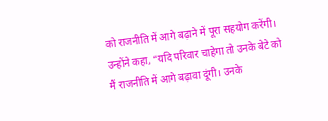को राजनीति में आगे बढ़ाने में पूरा सहयोग करेंगी।
उन्होंने कहा, “यदि परिवार चाहेगा तो उनके बेटे को मैं राजनीति में आगे बढ़ावा दूंगी। उनके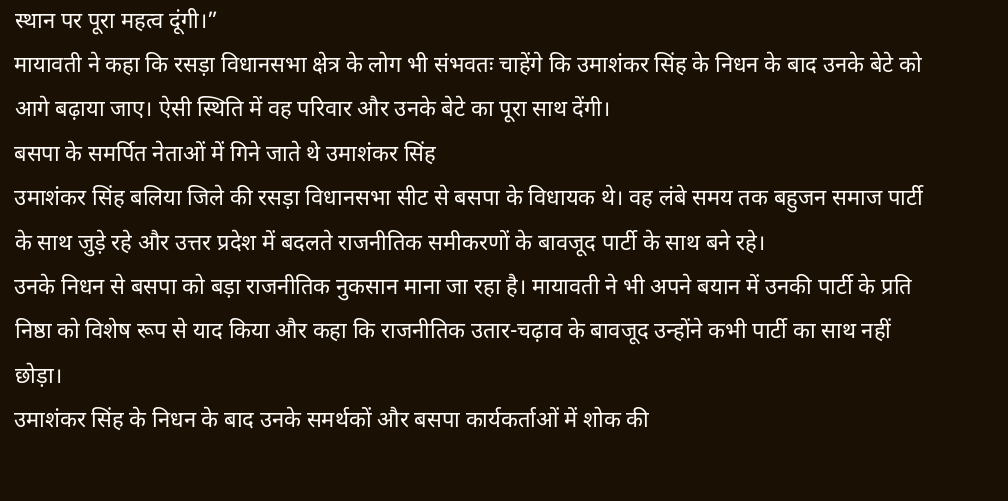स्थान पर पूरा महत्व दूंगी।”
मायावती ने कहा कि रसड़ा विधानसभा क्षेत्र के लोग भी संभवतः चाहेंगे कि उमाशंकर सिंह के निधन के बाद उनके बेटे को आगे बढ़ाया जाए। ऐसी स्थिति में वह परिवार और उनके बेटे का पूरा साथ देंगी।
बसपा के समर्पित नेताओं में गिने जाते थे उमाशंकर सिंह
उमाशंकर सिंह बलिया जिले की रसड़ा विधानसभा सीट से बसपा के विधायक थे। वह लंबे समय तक बहुजन समाज पार्टी के साथ जुड़े रहे और उत्तर प्रदेश में बदलते राजनीतिक समीकरणों के बावजूद पार्टी के साथ बने रहे।
उनके निधन से बसपा को बड़ा राजनीतिक नुकसान माना जा रहा है। मायावती ने भी अपने बयान में उनकी पार्टी के प्रति निष्ठा को विशेष रूप से याद किया और कहा कि राजनीतिक उतार-चढ़ाव के बावजूद उन्होंने कभी पार्टी का साथ नहीं छोड़ा।
उमाशंकर सिंह के निधन के बाद उनके समर्थकों और बसपा कार्यकर्ताओं में शोक की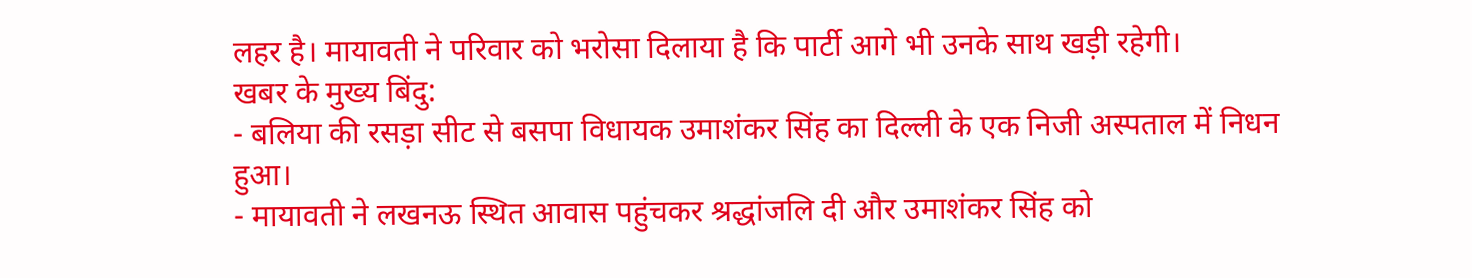लहर है। मायावती ने परिवार को भरोसा दिलाया है कि पार्टी आगे भी उनके साथ खड़ी रहेगी।
खबर के मुख्य बिंदु:
- बलिया की रसड़ा सीट से बसपा विधायक उमाशंकर सिंह का दिल्ली के एक निजी अस्पताल में निधन हुआ।
- मायावती ने लखनऊ स्थित आवास पहुंचकर श्रद्धांजलि दी और उमाशंकर सिंह को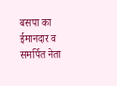बसपा का ईमानदार व समर्पित नेता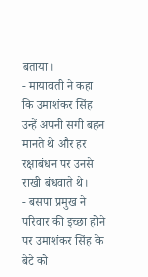बताया।
- मायावती ने कहा कि उमाशंकर सिंह उन्हें अपनी सगी बहन मानते थे और हर रक्षाबंधन पर उनसे राखी बंधवाते थे।
- बसपा प्रमुख ने परिवार की इच्छा होने पर उमाशंकर सिंह के बेटे को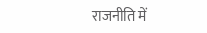राजनीति में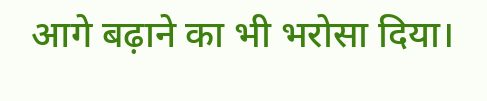आगे बढ़ाने का भी भरोसा दिया।